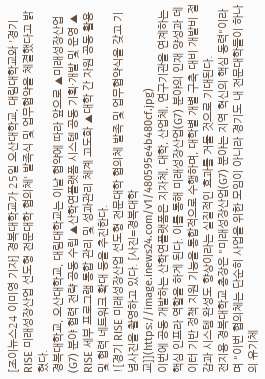[조이뉴스24 이미영 기자] 경복대학교가 25일 오산대학교, 대림대학교와 '경기 RISE 미래성장산업 선도형 전문대학 협의체' 발족식 및 업무협약을 체결했다고 밝혔다.
경복대학교, 오산대학교, 대림대학교는 이날 협약에 따라 앞으로 ▲미래성장산업(G7) 분야 협력 전략 공동 수립 ▲산학연플랫폼 시스템 공동 기획·개발 및 운영 ▲ RISE 세부 프로그램 통합 관리 및 성과관리 체계 고도화 ▲대학 간 자원 공동 활용 및 협력 네트워크 확대 등을 추진한다.
![경기 RISE 미래성장산업 선도형 전문대학 협의체 발족 및 업무협약식을 갖고 기념사진을 촬영하고 있다. [사진=경복대학교]](https://image.inews24.com/v1/480595e4b480cf.jpg)
이번에 공동 개발하는 산학연플랫폼은 지자체, 대학, 산업체, 연구기관을 연계하는 핵심 인프라 역할을 하게 된다. 이를 통해 미래성장산업(G7) 분야의 인재 양성과 데이터 기반 정책 지원 기능을 통합적으로 수행하며, 대학별 개별 구축 대비 개발비 절감과 시스템 완성도 향상이라는 실질적인 효과를 거둘 것으로 기대된다.
전지용 경복대학교 총장은 "미래성장산업(G7) 분야는 지역 혁신의 핵심 동력"이라며 "이번 협의체는 단순히 사업을 위한 모임이 아니라 경기도 내 전문대학들이 하나의 유기체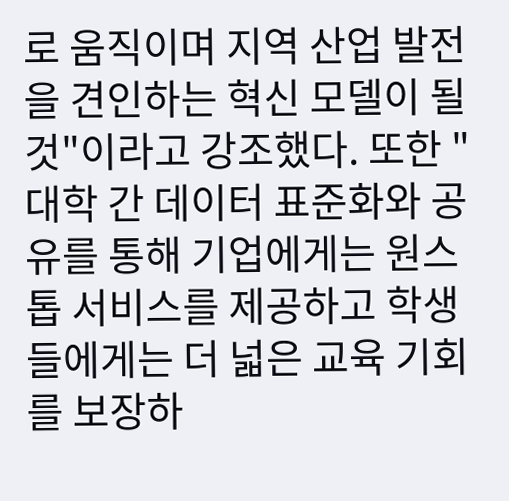로 움직이며 지역 산업 발전을 견인하는 혁신 모델이 될 것"이라고 강조했다. 또한 "대학 간 데이터 표준화와 공유를 통해 기업에게는 원스톱 서비스를 제공하고 학생들에게는 더 넓은 교육 기회를 보장하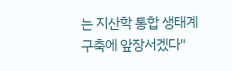는 지산학 통합 생태계 구축에 앞장서겠다"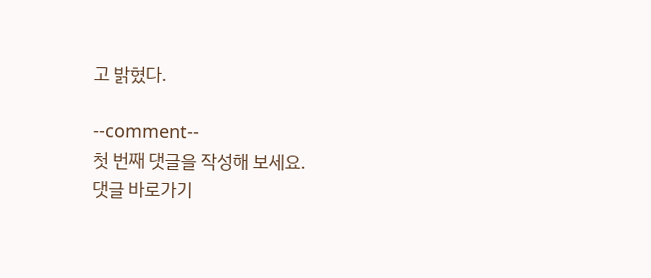고 밝혔다.

--comment--
첫 번째 댓글을 작성해 보세요.
댓글 바로가기